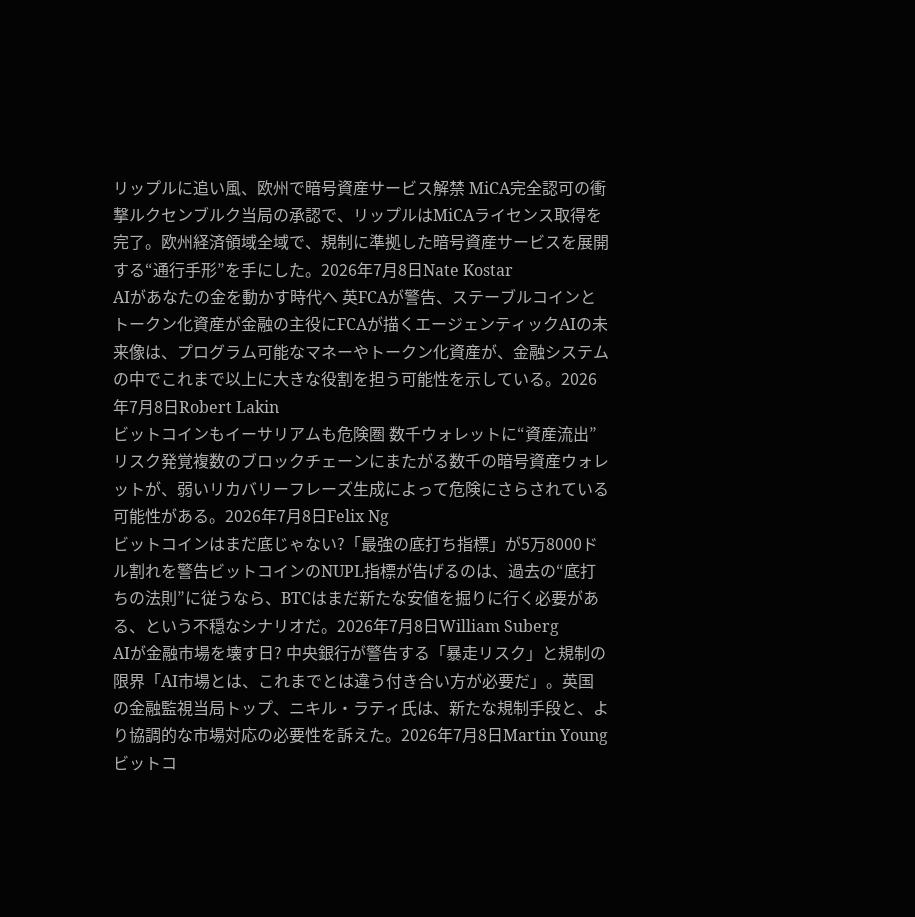リップルに追い風、欧州で暗号資産サービス解禁 MiCA完全認可の衝撃ルクセンブルク当局の承認で、リップルはMiCAライセンス取得を完了。欧州経済領域全域で、規制に準拠した暗号資産サービスを展開する“通行手形”を手にした。2026年7月8日Nate Kostar
AIがあなたの金を動かす時代へ 英FCAが警告、ステーブルコインとトークン化資産が金融の主役にFCAが描くエージェンティックAIの未来像は、プログラム可能なマネーやトークン化資産が、金融システムの中でこれまで以上に大きな役割を担う可能性を示している。2026年7月8日Robert Lakin
ビットコインもイーサリアムも危険圏 数千ウォレットに“資産流出”リスク発覚複数のブロックチェーンにまたがる数千の暗号資産ウォレットが、弱いリカバリーフレーズ生成によって危険にさらされている可能性がある。2026年7月8日Felix Ng
ビットコインはまだ底じゃない?「最強の底打ち指標」が5万8000ドル割れを警告ビットコインのNUPL指標が告げるのは、過去の“底打ちの法則”に従うなら、BTCはまだ新たな安値を掘りに行く必要がある、という不穏なシナリオだ。2026年7月8日William Suberg
AIが金融市場を壊す日? 中央銀行が警告する「暴走リスク」と規制の限界「AI市場とは、これまでとは違う付き合い方が必要だ」。英国の金融監視当局トップ、ニキル・ラティ氏は、新たな規制手段と、より協調的な市場対応の必要性を訴えた。2026年7月8日Martin Young
ビットコ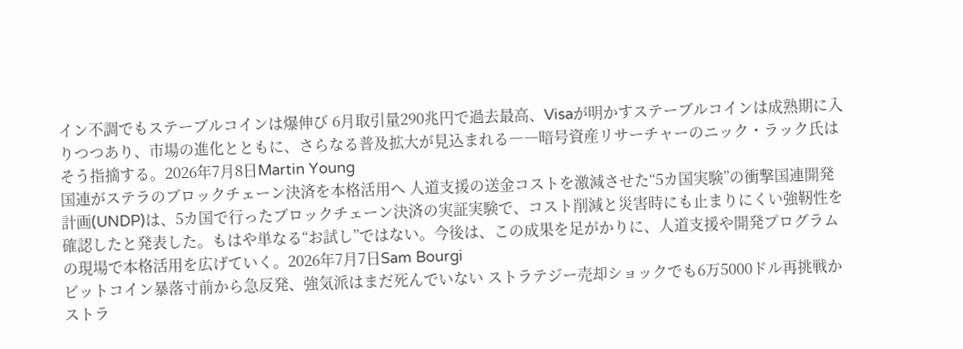イン不調でもステーブルコインは爆伸び 6月取引量290兆円で過去最高、Visaが明かすステーブルコインは成熟期に入りつつあり、市場の進化とともに、さらなる普及拡大が見込まれる――暗号資産リサーチャーのニック・ラック氏はそう指摘する。2026年7月8日Martin Young
国連がステラのブロックチェーン決済を本格活用へ 人道支援の送金コストを激減させた“5カ国実験”の衝撃国連開発計画(UNDP)は、5カ国で行ったブロックチェーン決済の実証実験で、コスト削減と災害時にも止まりにくい強靭性を確認したと発表した。もはや単なる“お試し”ではない。今後は、この成果を足がかりに、人道支援や開発プログラムの現場で本格活用を広げていく。2026年7月7日Sam Bourgi
ビットコイン暴落寸前から急反発、強気派はまだ死んでいない ストラテジー売却ショックでも6万5000ドル再挑戦かストラ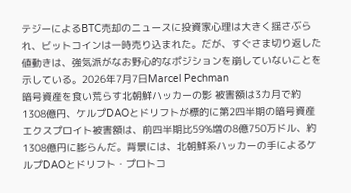テジーによるBTC売却のニュースに投資家心理は大きく揺さぶられ、ビットコインは一時売り込まれた。だが、すぐさま切り返した値動きは、強気派がなお野心的なポジションを崩していないことを示している。2026年7月7日Marcel Pechman
暗号資産を食い荒らす北朝鮮ハッカーの影 被害額は3カ月で約1308億円、ケルプDAOとドリフトが標的に第2四半期の暗号資産エクスプロイト被害額は、前四半期比59%増の8億750万ドル、約1308億円に膨らんだ。背景には、北朝鮮系ハッカーの手によるケルプDAOとドリフト・プロトコ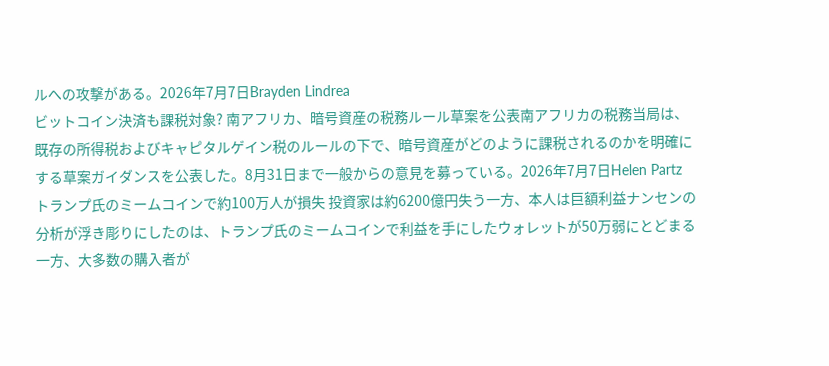ルへの攻撃がある。2026年7月7日Brayden Lindrea
ビットコイン決済も課税対象? 南アフリカ、暗号資産の税務ルール草案を公表南アフリカの税務当局は、既存の所得税およびキャピタルゲイン税のルールの下で、暗号資産がどのように課税されるのかを明確にする草案ガイダンスを公表した。8月31日まで一般からの意見を募っている。2026年7月7日Helen Partz
トランプ氏のミームコインで約100万人が損失 投資家は約6200億円失う一方、本人は巨額利益ナンセンの分析が浮き彫りにしたのは、トランプ氏のミームコインで利益を手にしたウォレットが50万弱にとどまる一方、大多数の購入者が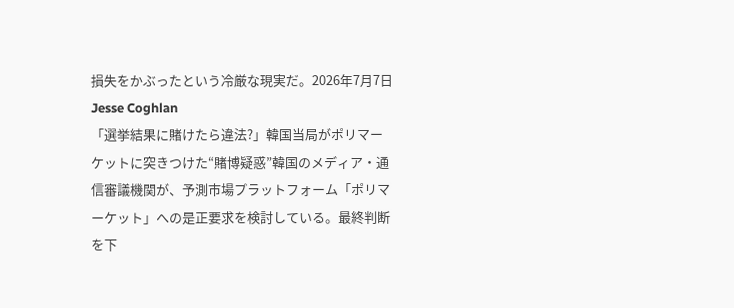損失をかぶったという冷厳な現実だ。2026年7月7日Jesse Coghlan
「選挙結果に賭けたら違法?」韓国当局がポリマーケットに突きつけた“賭博疑惑”韓国のメディア・通信審議機関が、予測市場プラットフォーム「ポリマーケット」への是正要求を検討している。最終判断を下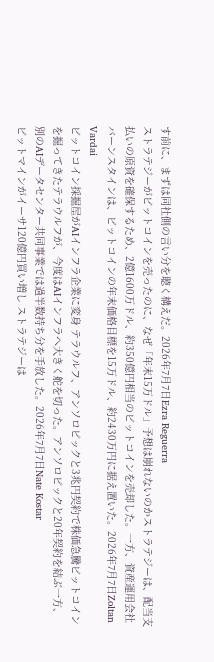す前に、まずは同社側の言い分を聴く構えだ。2026年7月7日Ezra Reguerra
ストラテジーがビットコインを売ったのに、なぜ「年末15万ドル」予想は崩れないのかストラテジーは、配当支払いの原資を確保するため、2億1600万ドル、約350億円相当のビットコインを売却した。一方、資産運用会社バーンスタインは、ビットコインの年末価格目標を15万ドル、約2430万円に据え置いた。2026年7月7日Zoltan Vardai
ビットコイン採掘屋がAIインフラ企業に変身 テラウルフ、アンソロピックと3兆円契約で株価急騰ビットコインを掘ってきたテラウルフが、今度はAIインフラへ大きく舵を切った。アンソロピックと20年契約を結ぶ一方、別のAIデータセンター共同事業では過半数持ち分を手放した。2026年7月7日Nate Kostar
ビットマインがイーサ120億円買い増し ストラテジーは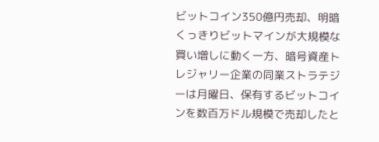ビットコイン350億円売却、明暗くっきりビットマインが大規模な買い増しに動く一方、暗号資産トレジャリー企業の同業ストラテジーは月曜日、保有するビットコインを数百万ドル規模で売却したと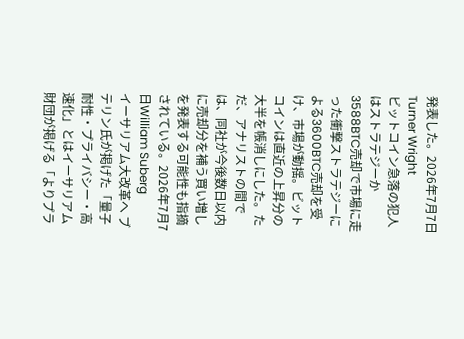発表した。2026年7月7日Turner Wright
ビットコイン急落の犯人はストラテジーか 3588BTC売却で市場に走った衝撃ストラテジーによる3600BTC売却を受け、市場が動揺。ビットコインは直近の上昇分の大半を帳消しにした。ただ、アナリストの間では、同社が今後数日以内に売却分を補う買い増しを発表する可能性も指摘されている。2026年7月7日William Suberg
イーサリアム大改革へ ブテリン氏が掲げた「量子耐性・プライバシー・高速化」とはイーサリアム財団が掲げる「よりプラ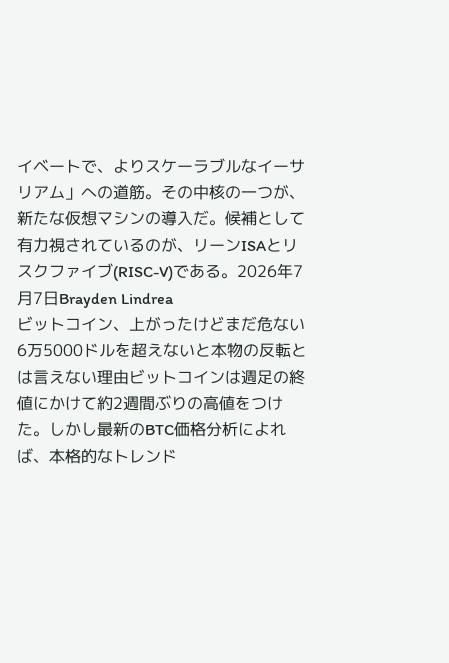イベートで、よりスケーラブルなイーサリアム」への道筋。その中核の一つが、新たな仮想マシンの導入だ。候補として有力視されているのが、リーンISAとリスクファイブ(RISC-V)である。2026年7月7日Brayden Lindrea
ビットコイン、上がったけどまだ危ない 6万5000ドルを超えないと本物の反転とは言えない理由ビットコインは週足の終値にかけて約2週間ぶりの高値をつけた。しかし最新のBTC価格分析によれば、本格的なトレンド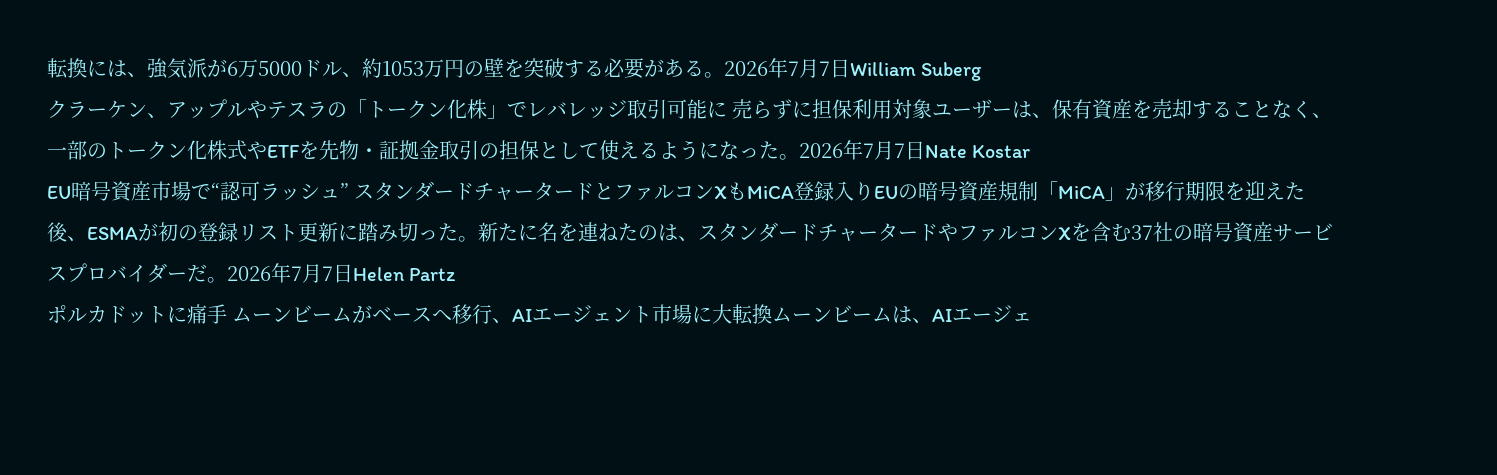転換には、強気派が6万5000ドル、約1053万円の壁を突破する必要がある。2026年7月7日William Suberg
クラーケン、アップルやテスラの「トークン化株」でレバレッジ取引可能に 売らずに担保利用対象ユーザーは、保有資産を売却することなく、一部のトークン化株式やETFを先物・証拠金取引の担保として使えるようになった。2026年7月7日Nate Kostar
EU暗号資産市場で“認可ラッシュ” スタンダードチャータードとファルコンXもMiCA登録入りEUの暗号資産規制「MiCA」が移行期限を迎えた後、ESMAが初の登録リスト更新に踏み切った。新たに名を連ねたのは、スタンダードチャータードやファルコンXを含む37社の暗号資産サービスプロバイダーだ。2026年7月7日Helen Partz
ポルカドットに痛手 ムーンビームがベースへ移行、AIエージェント市場に大転換ムーンビームは、AIエージェ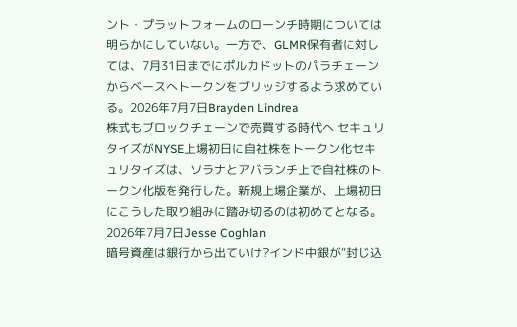ント・プラットフォームのローンチ時期については明らかにしていない。一方で、GLMR保有者に対しては、7月31日までにポルカドットのパラチェーンからベースへトークンをブリッジするよう求めている。2026年7月7日Brayden Lindrea
株式もブロックチェーンで売買する時代へ セキュリタイズがNYSE上場初日に自社株をトークン化セキュリタイズは、ソラナとアバランチ上で自社株のトークン化版を発行した。新規上場企業が、上場初日にこうした取り組みに踏み切るのは初めてとなる。2026年7月7日Jesse Coghlan
暗号資産は銀行から出ていけ?インド中銀が“封じ込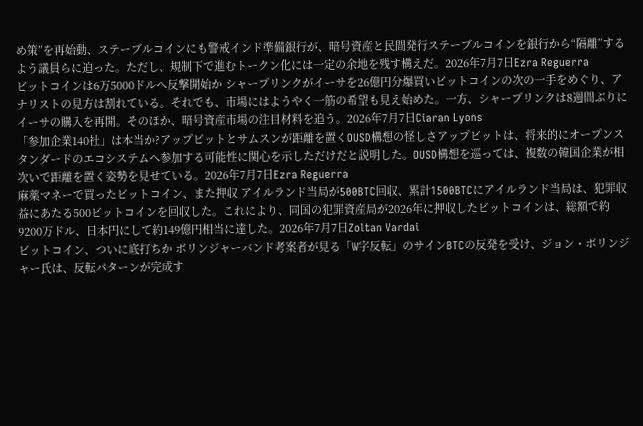め策”を再始動、ステーブルコインにも警戒インド準備銀行が、暗号資産と民間発行ステーブルコインを銀行から“隔離”するよう議員らに迫った。ただし、規制下で進むトークン化には一定の余地を残す構えだ。2026年7月7日Ezra Reguerra
ビットコインは6万5000ドルへ反撃開始か シャープリンクがイーサを26億円分爆買いビットコインの次の一手をめぐり、アナリストの見方は割れている。それでも、市場にはようやく一筋の希望も見え始めた。一方、シャープリンクは8週間ぶりにイーサの購入を再開。そのほか、暗号資産市場の注目材料を追う。2026年7月7日Ciaran Lyons
「参加企業140社」は本当か?アップビットとサムスンが距離を置くOUSD構想の怪しさアップビットは、将来的にオープンスタンダードのエコシステムへ参加する可能性に関心を示しただけだと説明した。OUSD構想を巡っては、複数の韓国企業が相次いで距離を置く姿勢を見せている。2026年7月7日Ezra Reguerra
麻薬マネーで買ったビットコイン、また押収 アイルランド当局が500BTC回収、累計1500BTCにアイルランド当局は、犯罪収益にあたる500ビットコインを回収した。これにより、同国の犯罪資産局が2026年に押収したビットコインは、総額で約9200万ドル、日本円にして約149億円相当に達した。2026年7月7日Zoltan Vardai
ビットコイン、ついに底打ちか ボリンジャーバンド考案者が見る「W字反転」のサインBTCの反発を受け、ジョン・ボリンジャー氏は、反転パターンが完成す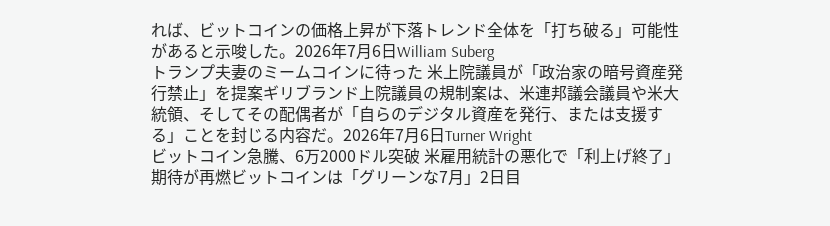れば、ビットコインの価格上昇が下落トレンド全体を「打ち破る」可能性があると示唆した。2026年7月6日William Suberg
トランプ夫妻のミームコインに待った 米上院議員が「政治家の暗号資産発行禁止」を提案ギリブランド上院議員の規制案は、米連邦議会議員や米大統領、そしてその配偶者が「自らのデジタル資産を発行、または支援する」ことを封じる内容だ。2026年7月6日Turner Wright
ビットコイン急騰、6万2000ドル突破 米雇用統計の悪化で「利上げ終了」期待が再燃ビットコインは「グリーンな7月」2日目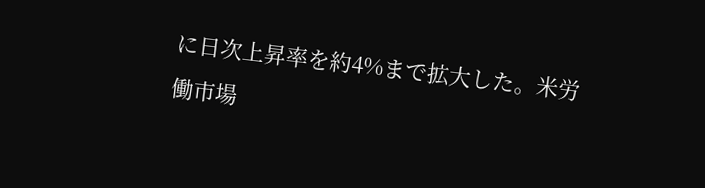に日次上昇率を約4%まで拡大した。米労働市場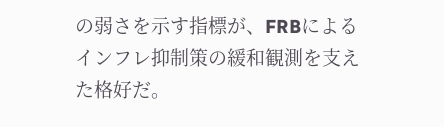の弱さを示す指標が、FRBによるインフレ抑制策の緩和観測を支えた格好だ。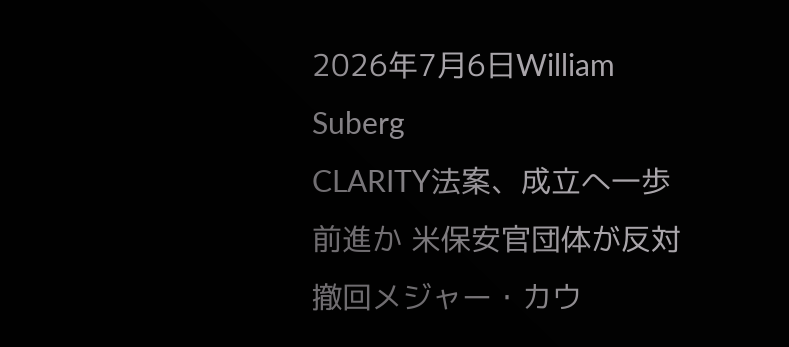2026年7月6日William Suberg
CLARITY法案、成立へ一歩前進か 米保安官団体が反対撤回メジャー・カウ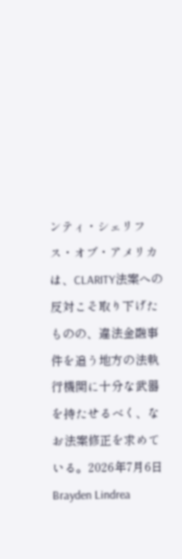ンティ・シェリフス・オブ・アメリカは、CLARITY法案への反対こそ取り下げたものの、違法金融事件を追う地方の法執行機関に十分な武器を持たせるべく、なお法案修正を求めている。2026年7月6日Brayden Lindrea